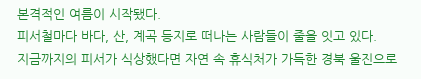본격적인 여름이 시작됐다.
피서철마다 바다, 산, 계곡 등지로 떠나는 사람들이 줄을 잇고 있다.
지금까지의 피서가 식상했다면 자연 속 휴식처가 가득한 경북 울진으로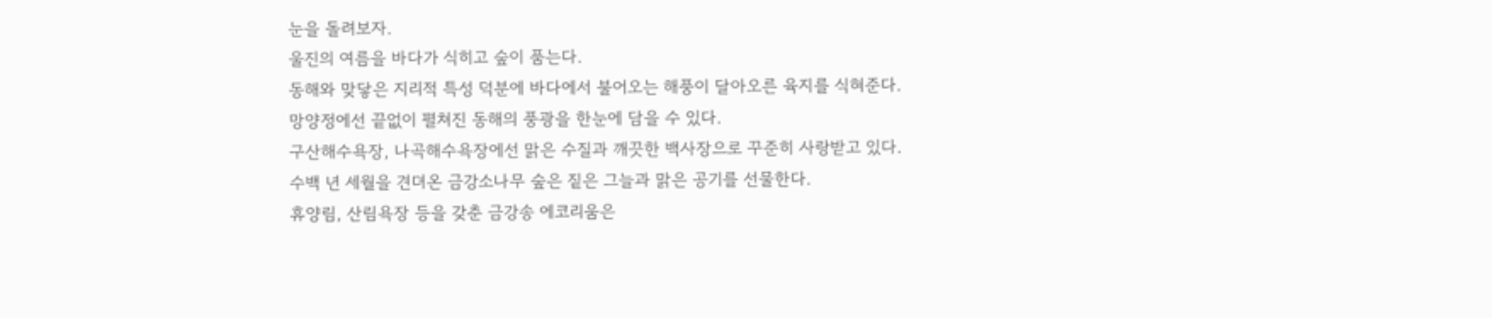눈을 돌려보자.
울진의 여름을 바다가 식히고 숲이 품는다.
동해와 맞닿은 지리적 특성 덕분에 바다에서 불어오는 해풍이 달아오른 육지를 식혀준다.
망양정에선 끝없이 펼쳐진 동해의 풍광을 한눈에 담을 수 있다.
구산해수욕장, 나곡해수욕장에선 맑은 수질과 깨끗한 백사장으로 꾸준히 사랑받고 있다.
수백 년 세월을 견뎌온 금강소나무 숲은 짙은 그늘과 맑은 공기를 선물한다.
휴양림, 산림욕장 등을 갖춘 금강송 에코리움은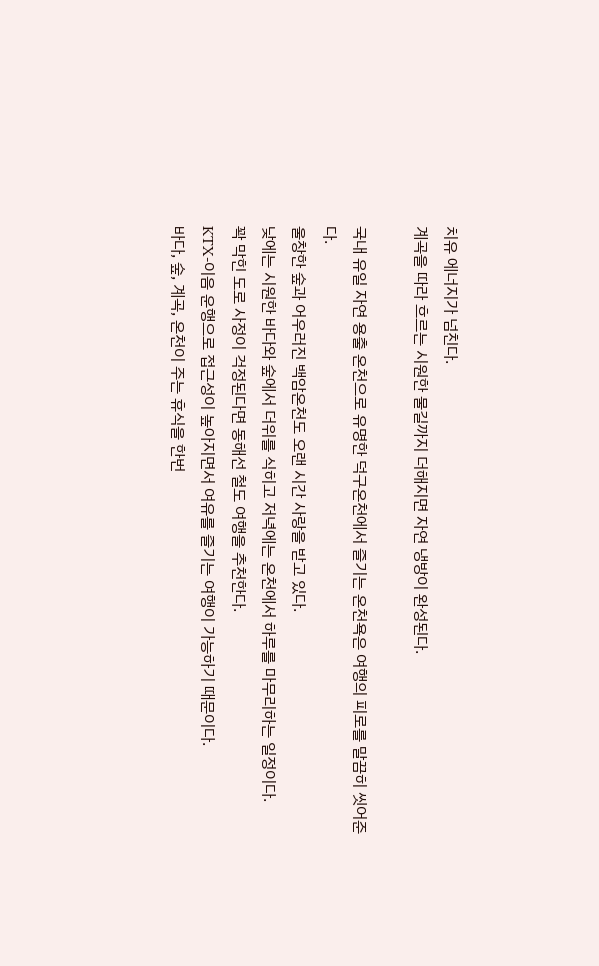치유 에너지가 넘친다.
계곡을 따라 흐르는 시원한 물길까지 더해지면 자연 냉방이 완성된다.

국내 유일 자연 용출 온천으로 유명한 덕구온천에서 즐기는 온천욕은 여행의 피로를 말끔히 씻어준다.
울창한 숲과 어우러진 백암온천도 오랜 시간 사랑을 받고 있다.
낮에는 시원한 바다와 숲에서 더위를 식히고 저녁에는 온천에서 하루를 마무리하는 일정이다.
꽉 막힌 도로 사정이 걱정된다면 동해선 철도 여행을 추천한다.
KTX-이음 운행으로 접근성이 높아지면서 여유를 즐기는 여행이 가능하기 때문이다.
바다, 숲, 계곡, 온천이 주는 휴식을 한번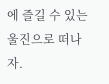에 즐길 수 있는 울진으로 떠나자.